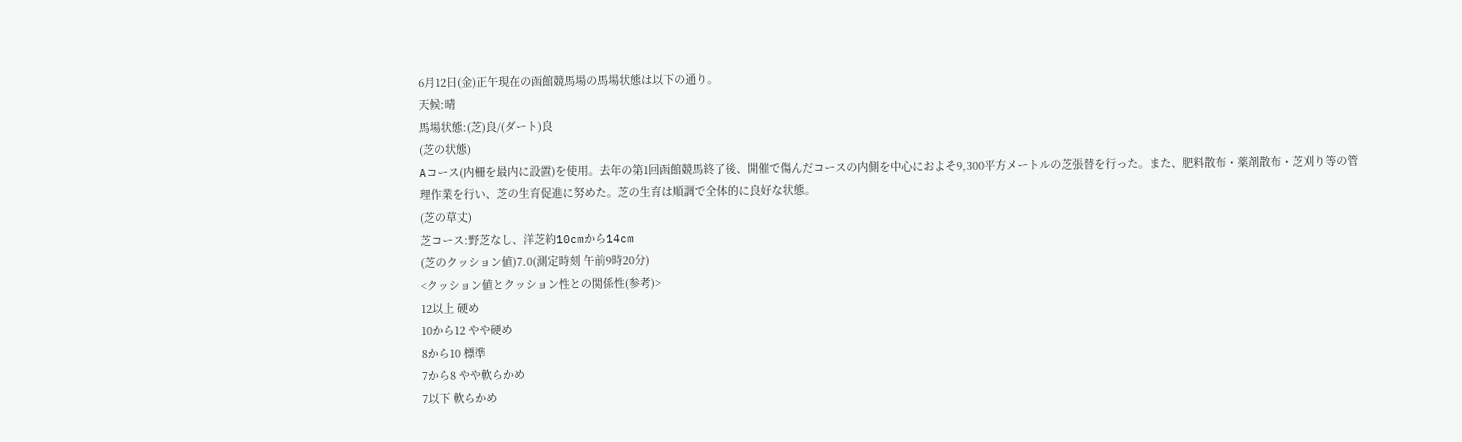6月12日(金)正午現在の函館競馬場の馬場状態は以下の通り。
天候:晴
馬場状態:(芝)良/(ダート)良
(芝の状態)
Aコース(内柵を最内に設置)を使用。去年の第1回函館競馬終了後、開催で傷んだコースの内側を中心におよそ9,300平方メートルの芝張替を行った。また、肥料散布・薬剤散布・芝刈り等の管理作業を行い、芝の生育促進に努めた。芝の生育は順調で全体的に良好な状態。
(芝の草丈)
芝コース:野芝なし、洋芝約10cmから14cm
(芝のクッション値)7.0(測定時刻 午前9時20分)
<クッション値とクッション性との関係性(参考)>
12以上 硬め
10から12 やや硬め
8から10 標準
7から8 やや軟らかめ
7以下 軟らかめ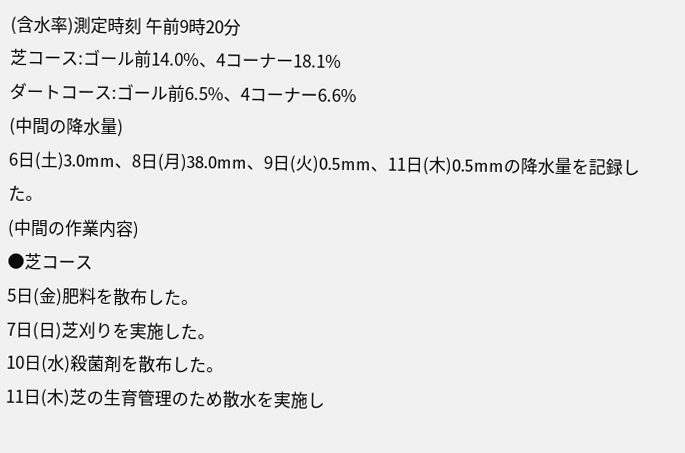(含水率)測定時刻 午前9時20分
芝コース:ゴール前14.0%、4コーナー18.1%
ダートコース:ゴール前6.5%、4コーナー6.6%
(中間の降水量)
6日(土)3.0mm、8日(月)38.0mm、9日(火)0.5mm、11日(木)0.5mmの降水量を記録した。
(中間の作業内容)
●芝コース
5日(金)肥料を散布した。
7日(日)芝刈りを実施した。
10日(水)殺菌剤を散布した。
11日(木)芝の生育管理のため散水を実施し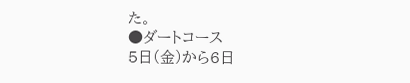た。
●ダートコース
5日(金)から6日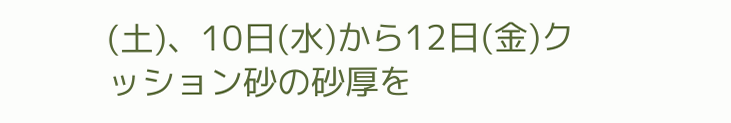(土)、10日(水)から12日(金)クッション砂の砂厚を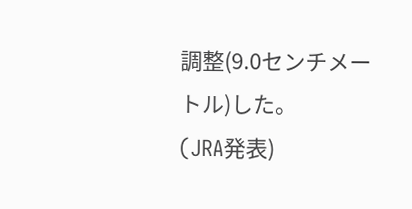調整(9.0センチメートル)した。
(JRA発表)